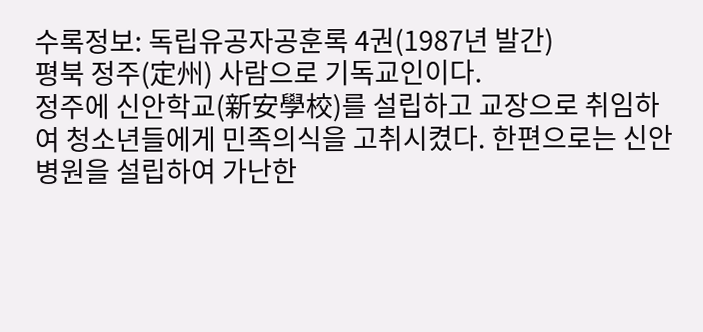수록정보: 독립유공자공훈록 4권(1987년 발간)
평북 정주(定州) 사람으로 기독교인이다.
정주에 신안학교(新安學校)를 설립하고 교장으로 취임하여 청소년들에게 민족의식을 고취시켰다. 한편으로는 신안병원을 설립하여 가난한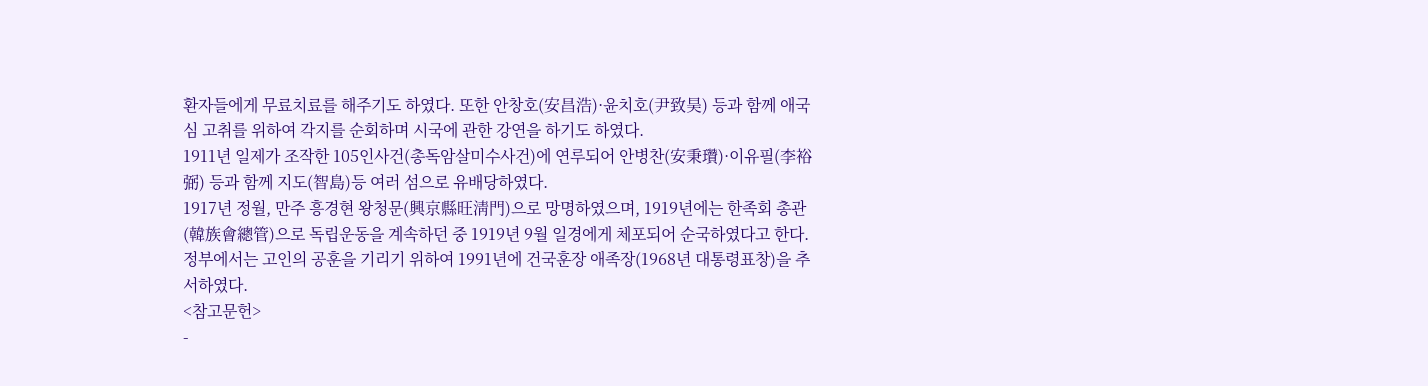환자들에게 무료치료를 해주기도 하였다. 또한 안창호(安昌浩)·윤치호(尹致昊) 등과 함께 애국심 고취를 위하여 각지를 순회하며 시국에 관한 강연을 하기도 하였다.
1911년 일제가 조작한 105인사건(총독암살미수사건)에 연루되어 안병찬(安秉瓚)·이유필(李裕弼) 등과 함께 지도(智島)등 여러 섬으로 유배당하였다.
1917년 정월, 만주 흥경현 왕청문(興京縣旺淸門)으로 망명하였으며, 1919년에는 한족회 총관(韓族會總管)으로 독립운동을 계속하던 중 1919년 9월 일경에게 체포되어 순국하였다고 한다.
정부에서는 고인의 공훈을 기리기 위하여 1991년에 건국훈장 애족장(1968년 대통령표창)을 추서하였다.
<참고문헌>
-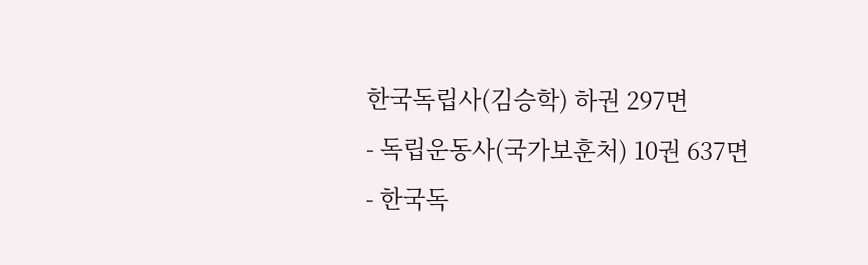한국독립사(김승학) 하권 297면
- 독립운동사(국가보훈처) 10권 637면
- 한국독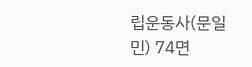립운동사(문일민) 74면